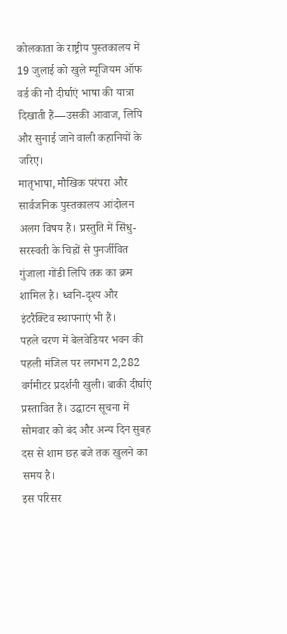कोलकाता के राष्ट्रीय पुस्तकालय में 19 जुलाई को खुले म्यूजियम ऑफ वर्ड की नौ दीर्घाएं भाषा की यात्रा दिखाती हैं—उसकी आवाज, लिपि और सुनाई जाने वाली कहानियों के जरिए।
मातृभाषा, मौखिक परंपरा और सार्वजनिक पुस्तकालय आंदोलन अलग विषय हैं। प्रस्तुति में सिंधु-सरस्वती के चिह्नों से पुनर्जीवित गुंजाला गोंडी लिपि तक का क्रम शामिल है। ध्वनि-दृश्य और इंटरैक्टिव स्थापनाएं भी हैं।
पहले चरण में बेलवेडियर भवन की पहली मंजिल पर लगभग 2,282 वर्गमीटर प्रदर्शनी खुली। बाकी दीर्घाएं प्रस्तावित हैं। उद्घाटन सूचना में सोमवार को बंद और अन्य दिन सुबह दस से शाम छह बजे तक खुलने का समय है।
इस परिसर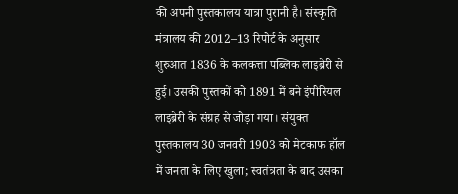की अपनी पुस्तकालय यात्रा पुरानी है। संस्कृति मंत्रालय की 2012–13 रिपोर्ट के अनुसार शुरुआत 1836 के कलकत्ता पब्लिक लाइब्रेरी से हुई। उसकी पुस्तकों को 1891 में बने इंपीरियल लाइब्रेरी के संग्रह से जोड़ा गया। संयुक्त पुस्तकालय 30 जनवरी 1903 को मेटकाफ हॉल में जनता के लिए खुला; स्वतंत्रता के बाद उसका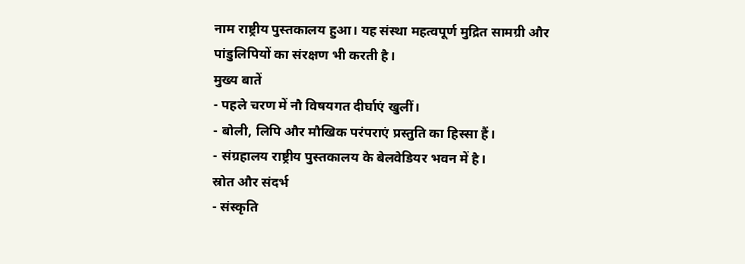नाम राष्ट्रीय पुस्तकालय हुआ। यह संस्था महत्वपूर्ण मुद्रित सामग्री और पांडुलिपियों का संरक्षण भी करती है।
मुख्य बातें
- पहले चरण में नौ विषयगत दीर्घाएं खुलीं।
- बोली, लिपि और मौखिक परंपराएं प्रस्तुति का हिस्सा हैं।
- संग्रहालय राष्ट्रीय पुस्तकालय के बेलवेडियर भवन में है।
स्रोत और संदर्भ
- संस्कृति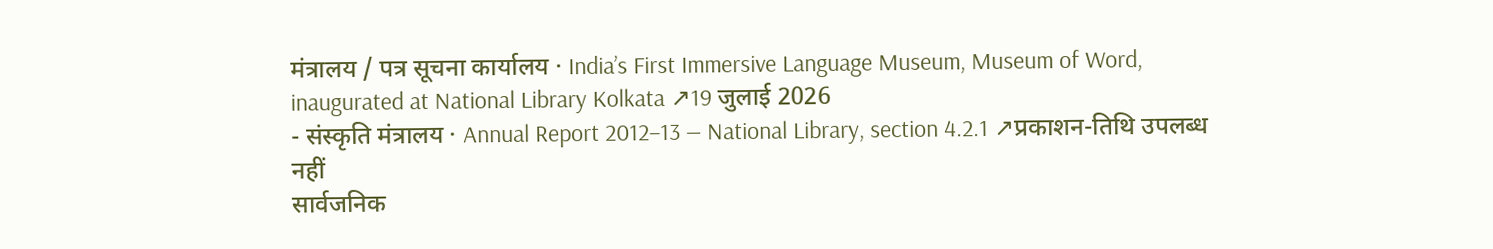मंत्रालय / पत्र सूचना कार्यालय · India’s First Immersive Language Museum, Museum of Word, inaugurated at National Library Kolkata ↗19 जुलाई 2026
- संस्कृति मंत्रालय · Annual Report 2012–13 — National Library, section 4.2.1 ↗प्रकाशन-तिथि उपलब्ध नहीं
सार्वजनिक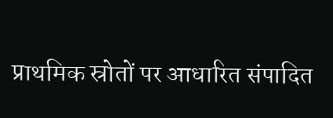प्राथमिक स्रोतों पर आधारित संपादित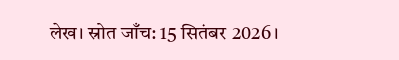लेख। स्रोत जाँच: 15 सितंबर 2026।